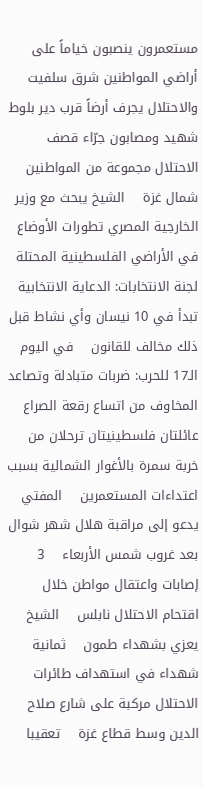مستعمرون ينصبون خياماً على أراضي المواطنين شرق سلفيت والاحتلال يجرف أرضاً قرب دير بلوط    شهيد ومصابون جرّاء قصف الاحتلال مجموعة من المواطنين شمال غزة    الشيخ يبحث مع وزير الخارجية المصري تطورات الأوضاع في الأراضي الفلسطينية المحتلة    لجنة الانتخابات: الدعاية الانتخابية تبدأ في 10 نيسان وأي نشاط قبل ذلك مخالف للقانون    في اليوم الـ17 للحرب: ضربات متبادلة وتصاعد المخاوف من اتساع رقعة الصراع    عائلتان فلسطينيتان ترحلان من خربة سمرة بالأغوار الشمالية بسبب اعتداءات المستعمرين    المفتي يدعو إلى مراقبة هلال شهر شوال بعد غروب شمس الأربعاء    3 إصابات واعتقال مواطن خلال اقتحام الاحتلال نابلس    الشيخ يعزي بشهداء طمون    ثمانية شهداء في استهداف طائرات الاحتلال مركبة على شارع صلاح الدين وسط قطاع غزة    تعقيبا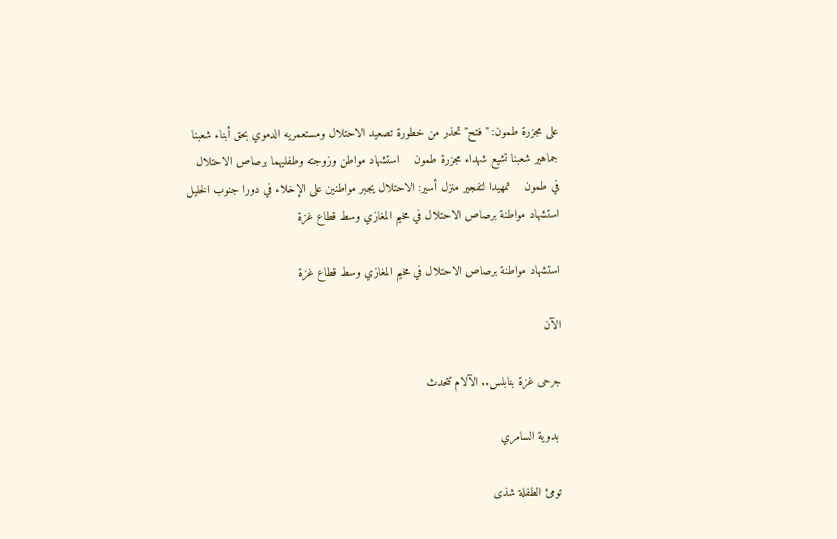على مجزرة طمون: "فتح" تحذر من خطورة تصعيد الاحتلال ومستعمريه الدموي بحق أبناء شعبنا    جماهير شعبنا تشيع شهداء مجزرة طمون    استشهاد مواطن وزوجته وطفليهما برصاص الاحتلال في طمون    تمهيدا لتفجير منزل أسير: الاحتلال يجبر مواطنين على الإخلاء في دورا جنوب الخليل    استشهاد مواطنة برصاص الاحتلال في مخيم المغازي وسط قطاع غزة

استشهاد مواطنة برصاص الاحتلال في مخيم المغازي وسط قطاع غزة

الآن

جرحى غزة بنابلس.. الآلام تتحدث

 بدوية السامري

تومئ الطفلة شذى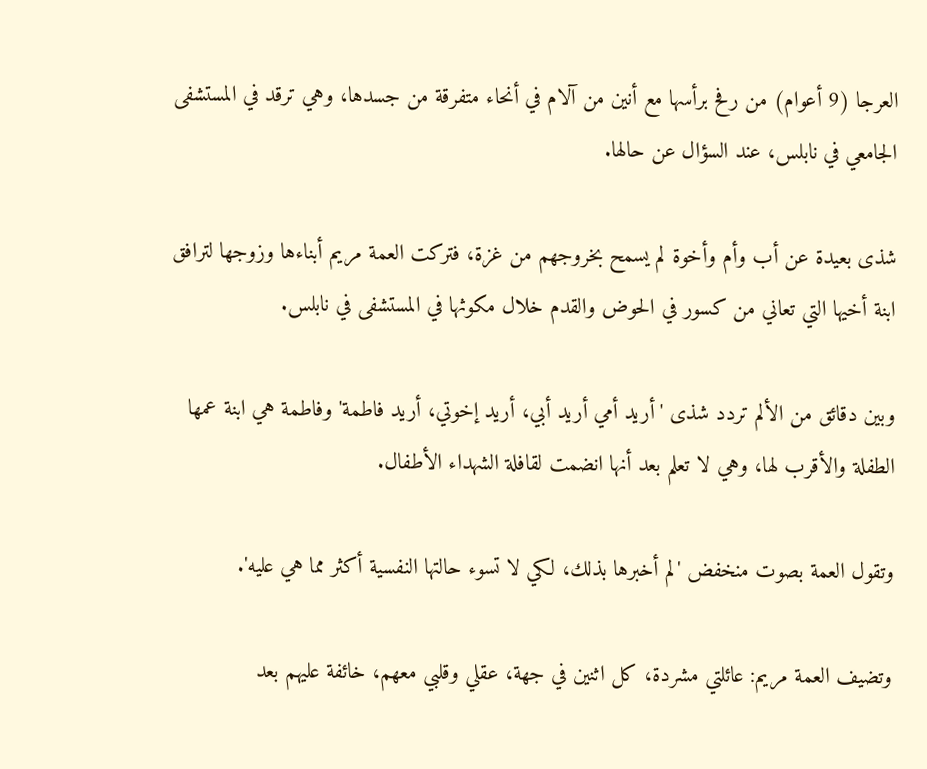العرجا (9 أعوام) من رفح برأسها مع أنين من آلام في أنحاء متفرقة من جسدها، وهي ترقد في المستشفى الجامعي في نابلس، عند السؤال عن حالها.

شذى بعيدة عن أب وأم وأخوة لم يسمح بخروجهم من غزة، فتركت العمة مريم أبناءها وزوجها لترافق ابنة أخيها التي تعاني من كسور في الحوض والقدم خلال مكوثها في المستشفى في نابلس.

وبين دقائق من الألم تردد شذى 'أريد أمي أريد أبي، أريد إخوتي، أريد فاطمة' وفاطمة هي ابنة عمها الطفلة والأقرب لها، وهي لا تعلم بعد أنها انضمت لقافلة الشهداء الأطفال.

وتقول العمة بصوت منخفض 'لم أخبرها بذلك، لكي لا تسوء حالتها النفسية أكثر مما هي عليه'.

وتضيف العمة مريم: عائلتي مشردة، كل اثنين في جهة، عقلي وقلبي معهم، خائفة عليهم بعد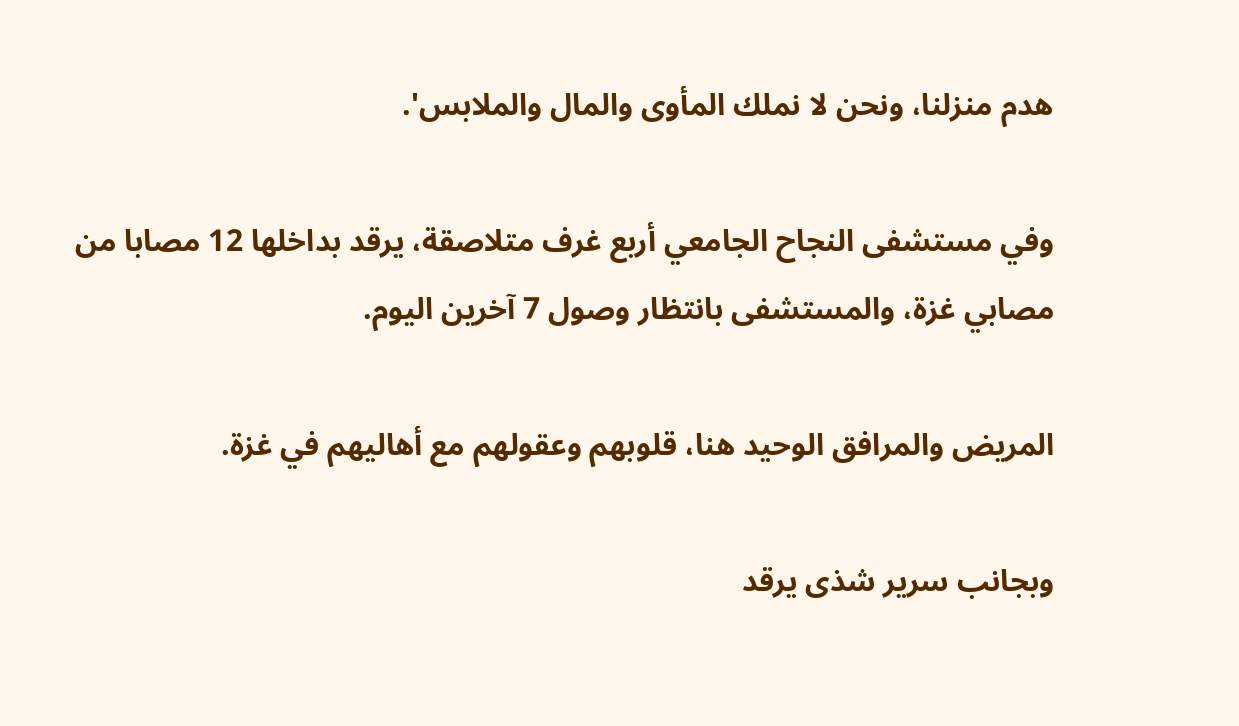هدم منزلنا، ونحن لا نملك المأوى والمال والملابس'.

وفي مستشفى النجاح الجامعي أربع غرف متلاصقة، يرقد بداخلها 12 مصابا من مصابي غزة، والمستشفى بانتظار وصول 7 آخرين اليوم.

المريض والمرافق الوحيد هنا، قلوبهم وعقولهم مع أهاليهم في غزة.

وبجانب سرير شذى يرقد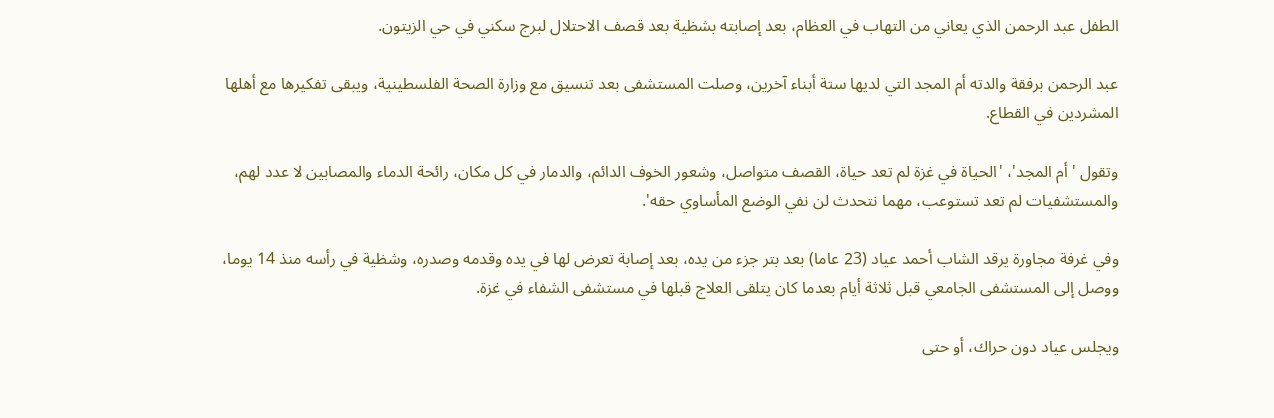الطفل عبد الرحمن الذي يعاني من التهاب في العظام، بعد إصابته بشظية بعد قصف الاحتلال لبرج سكني في حي الزيتون.

عبد الرحمن برفقة والدته أم المجد التي لديها ستة أبناء آخرين، وصلت المستشفى بعد تنسيق مع وزارة الصحة الفلسطينية، ويبقى تفكيرها مع أهلها المشردين في القطاع.

وتقول 'أم المجد'، 'الحياة في غزة لم تعد حياة، القصف متواصل، وشعور الخوف الدائم، والدمار في كل مكان، رائحة الدماء والمصابين لا عدد لهم، والمستشفيات لم تعد تستوعب، مهما نتحدث لن نفي الوضع المأساوي حقه'.

وفي غرفة مجاورة يرقد الشاب أحمد عياد (23 عاما) بعد بتر جزء من يده، بعد إصابة تعرض لها في يده وقدمه وصدره، وشظية في رأسه منذ 14 يوما، ووصل إلى المستشفى الجامعي قبل ثلاثة أيام بعدما كان يتلقى العلاج قبلها في مستشفى الشفاء في غزة.

ويجلس عياد دون حراك، أو حتى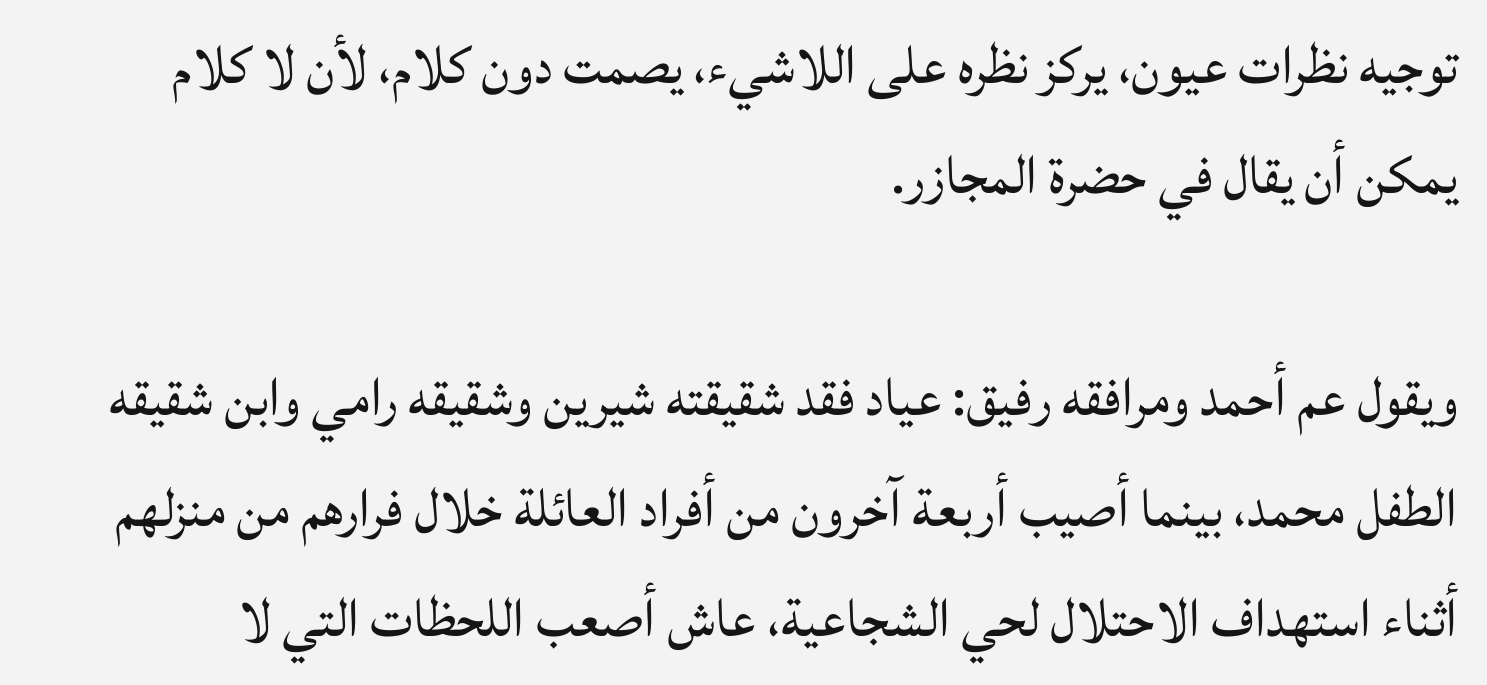توجيه نظرات عيون، يركز نظره على اللاشيء، يصمت دون كلام، لأن لا كلام يمكن أن يقال في حضرة المجازر.

ويقول عم أحمد ومرافقه رفيق: عياد فقد شقيقته شيرين وشقيقه رامي وابن شقيقه الطفل محمد، بينما أصيب أربعة آخرون من أفراد العائلة خلال فرارهم من منزلهم أثناء استهداف الاحتلال لحي الشجاعية، عاش أصعب اللحظات التي لا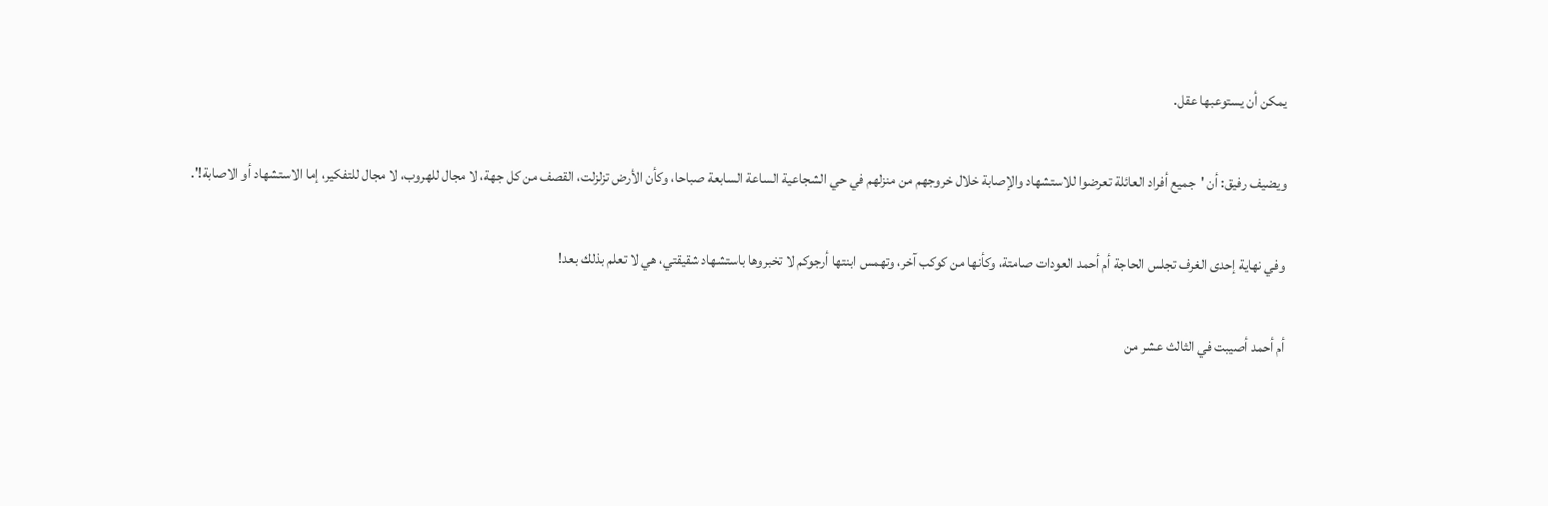يمكن أن يستوعبها عقل.

ويضيف رفيق: أن 'جميع أفراد العائلة تعرضوا للاستشهاد والإصابة خلال خروجهم من منزلهم في حي الشجاعية الساعة السابعة صباحا، وكأن الأرض تزلزلت، القصف من كل جهة، لا مجال للهروب، لا مجال للتفكير، إما الاستشهاد أو الاصابة!'.

وفي نهاية إحدى الغرف تجلس الحاجة أم أحمد العودات صامتة، وكأنها من كوكب آخر، وتهمس ابنتها أرجوكم لا تخبروها باستشهاد شقيقتي، هي لا تعلم بذلك بعد!

أم أحمد أصيبت في الثالث عشر من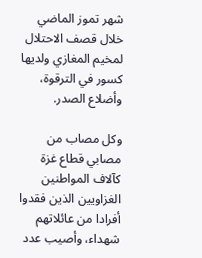شهر تموز الماضي خلال قصف الاحتلال لمخيم المغازي ولديها كسور في الترقوة، وأضلاع الصدر.

وكل مصاب من مصابي قطاع غزة كآلاف المواطنين الغزاويين الذين فقدوا أفرادا من عائلاتهم شهداء، وأصيب عدد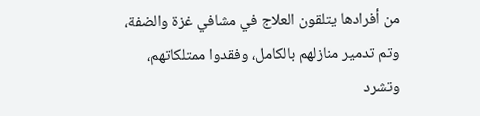من أفرادها يتلقون العلاج في مشافي غزة والضفة، وتم تدمير منازلهم بالكامل، وفقدوا ممتلكاتهم، وتشرد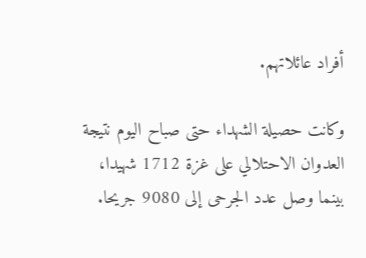أفراد عائلاتهم.

وكانت حصيلة الشهداء حتى صباح اليوم نتيجة العدوان الاحتلالي على غزة 1712 شهيدا، بينما وصل عدد الجرحى إلى 9080 جريحا.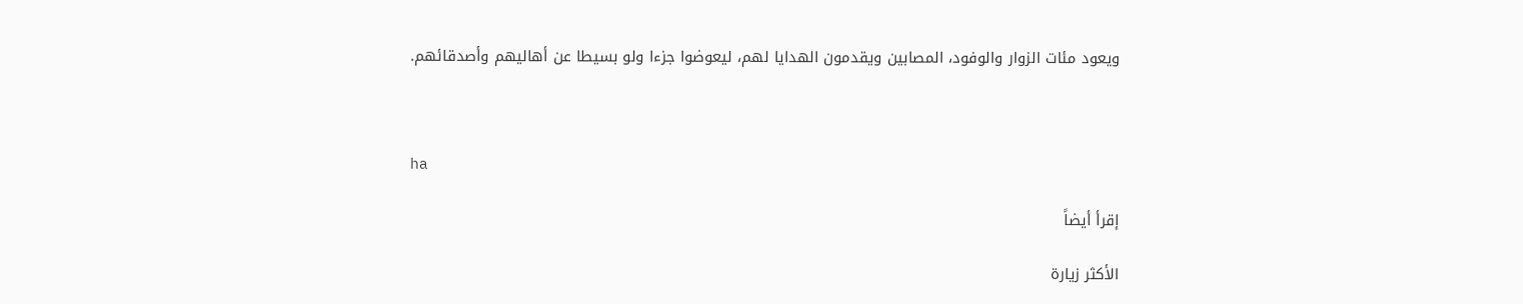ويعود مئات الزوار والوفود، المصابين ويقدمون الهدايا لهم، ليعوضوا جزءا ولو بسيطا عن أهاليهم وأصدقائهم.



ha

إقرأ أيضاً

الأكثر زيارة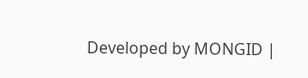Developed by MONGID |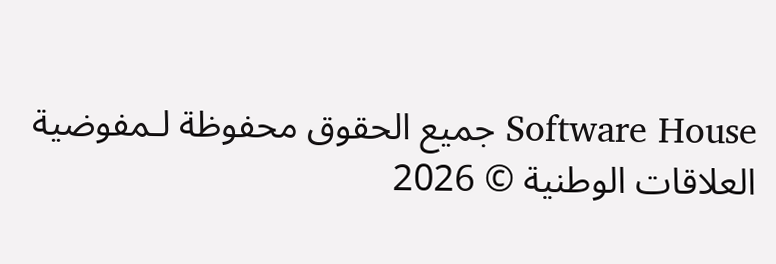Software House جميع الحقوق محفوظة لـمفوضية العلاقات الوطنية © 2026